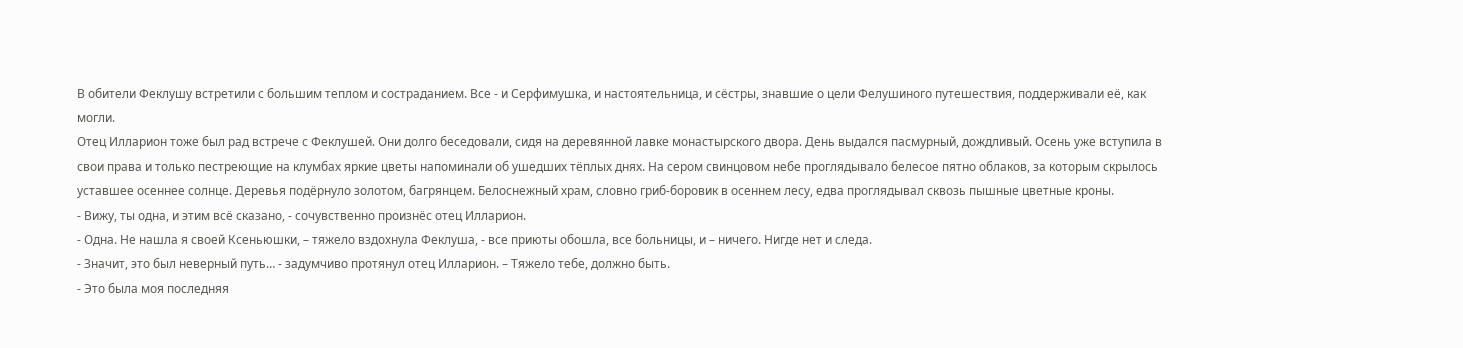В обители Феклушу встретили с большим теплом и состраданием. Все - и Серфимушка, и настоятельница, и сёстры, знавшие о цели Фелушиного путешествия, поддерживали её, как могли.
Отец Илларион тоже был рад встрече с Феклушей. Они долго беседовали, сидя на деревянной лавке монастырского двора. День выдался пасмурный, дождливый. Осень уже вступила в свои права и только пестреющие на клумбах яркие цветы напоминали об ушедших тёплых днях. На сером свинцовом небе проглядывало белесое пятно облаков, за которым скрылось уставшее осеннее солнце. Деревья подёрнуло золотом, багрянцем. Белоснежный храм, словно гриб-боровик в осеннем лесу, едва проглядывал сквозь пышные цветные кроны.
- Вижу, ты одна, и этим всё сказано, - сочувственно произнёс отец Илларион.
- Одна. Не нашла я своей Ксеньюшки, – тяжело вздохнула Феклуша, - все приюты обошла, все больницы, и – ничего. Нигде нет и следа.
- Значит, это был неверный путь… - задумчиво протянул отец Илларион. – Тяжело тебе, должно быть.
- Это была моя последняя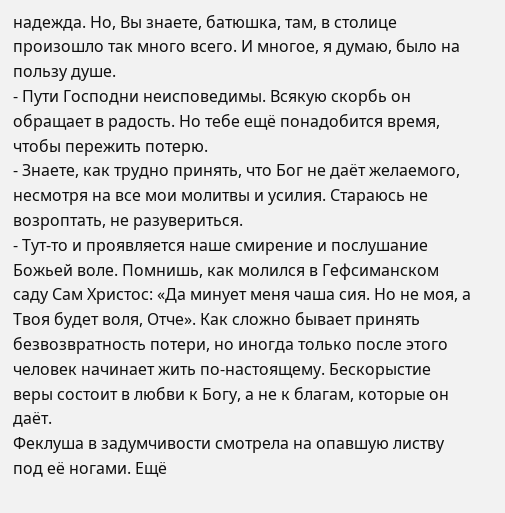надежда. Но, Вы знаете, батюшка, там, в столице произошло так много всего. И многое, я думаю, было на пользу душе.
- Пути Господни неисповедимы. Всякую скорбь он обращает в радость. Но тебе ещё понадобится время, чтобы пережить потерю.
- Знаете, как трудно принять, что Бог не даёт желаемого, несмотря на все мои молитвы и усилия. Стараюсь не возроптать, не разувериться.
- Тут-то и проявляется наше смирение и послушание Божьей воле. Помнишь, как молился в Гефсиманском саду Сам Христос: «Да минует меня чаша сия. Но не моя, а Твоя будет воля, Отче». Как сложно бывает принять безвозвратность потери, но иногда только после этого человек начинает жить по-настоящему. Бескорыстие веры состоит в любви к Богу, а не к благам, которые он даёт.
Феклуша в задумчивости смотрела на опавшую листву под её ногами. Ещё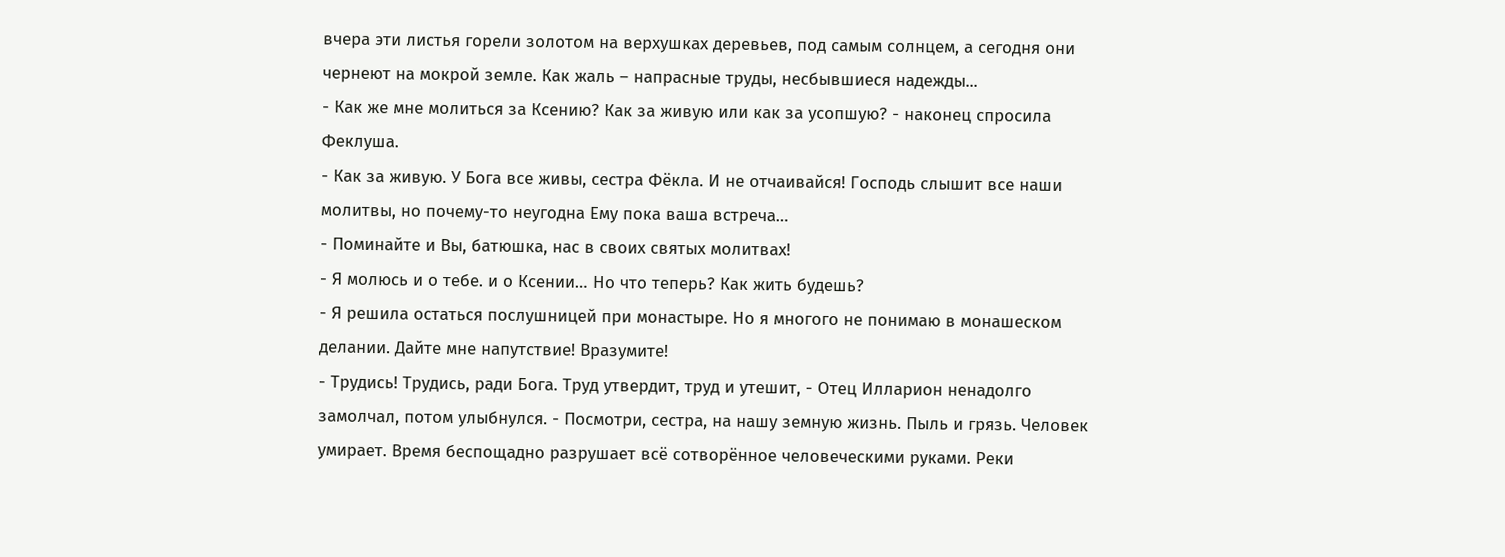вчера эти листья горели золотом на верхушках деревьев, под самым солнцем, а сегодня они чернеют на мокрой земле. Как жаль – напрасные труды, несбывшиеся надежды...
- Как же мне молиться за Ксению? Как за живую или как за усопшую? - наконец спросила Феклуша.
- Как за живую. У Бога все живы, сестра Фёкла. И не отчаивайся! Господь слышит все наши молитвы, но почему-то неугодна Ему пока ваша встреча…
- Поминайте и Вы, батюшка, нас в своих святых молитвах!
- Я молюсь и о тебе. и о Ксении… Но что теперь? Как жить будешь?
- Я решила остаться послушницей при монастыре. Но я многого не понимаю в монашеском делании. Дайте мне напутствие! Вразумите!
- Трудись! Трудись, ради Бога. Труд утвердит, труд и утешит, - Отец Илларион ненадолго замолчал, потом улыбнулся. - Посмотри, сестра, на нашу земную жизнь. Пыль и грязь. Человек умирает. Время беспощадно разрушает всё сотворённое человеческими руками. Реки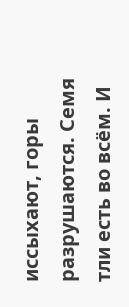иссыхают, горы разрушаются. Семя тли есть во всём. И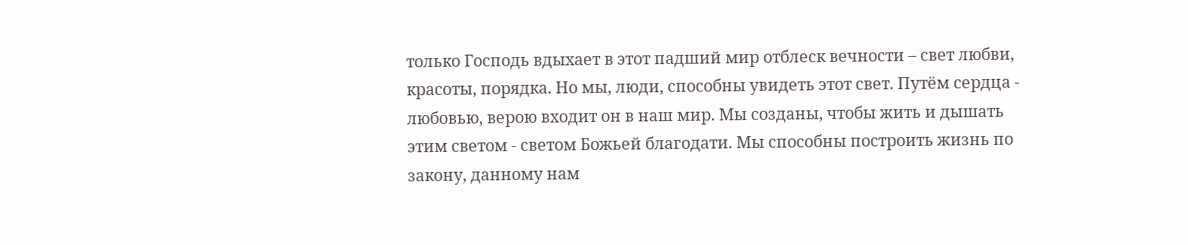только Господь вдыхает в этот падший мир отблеск вечности – свет любви, красоты, порядка. Но мы, люди, способны увидеть этот свет. Путём сердца - любовью, верою входит он в наш мир. Мы созданы, чтобы жить и дышать этим светом - светом Божьей благодати. Мы способны построить жизнь по закону, данному нам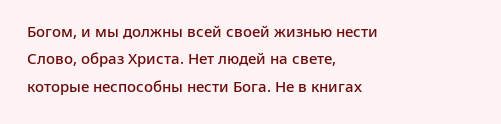Богом, и мы должны всей своей жизнью нести Слово, образ Христа. Нет людей на свете, которые неспособны нести Бога. Не в книгах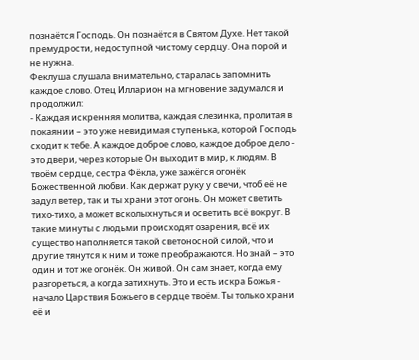познаётся Господь. Он познаётся в Святом Духе. Нет такой премудрости, недоступной чистому сердцу. Она порой и не нужна.
Феклуша слушала внимательно, старалась запомнить каждое слово. Отец Илларион на мгновение задумался и продолжил:
- Каждая искренняя молитва, каждая слезинка, пролитая в покаянии – это уже невидимая ступенька, которой Господь сходит к тебе. А каждое доброе слово, каждое доброе дело - это двери, через которые Он выходит в мир, к людям. В твоём сердце, сестра Фёкла, уже зажёгся огонёк Божественной любви. Как держат руку у свечи, чтоб её не задул ветер, так и ты храни этот огонь. Он может светить тихо-тихо, а может всколыхнуться и осветить всё вокруг. В такие минуты с людьми происходят озарения, всё их существо наполняется такой светоносной силой, что и другие тянутся к ним и тоже преображаются. Но знай – это один и тот же огонёк. Он живой. Он сам знает, когда ему разгореться, а когда затихнуть. Это и есть искра Божья - начало Царствия Божьего в сердце твоём. Ты только храни её и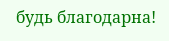будь благодарна!